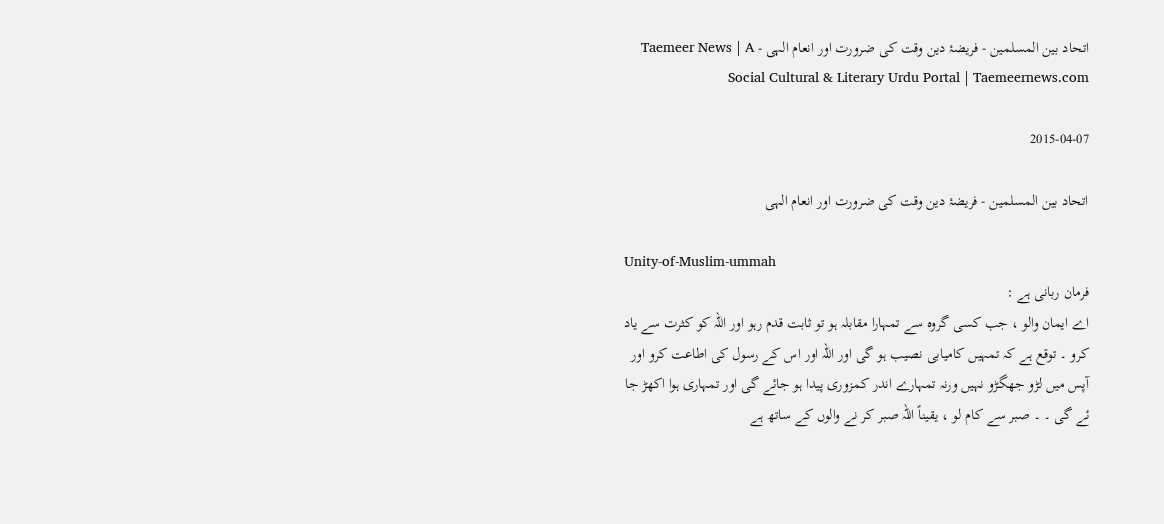اتحاد بین المسلمین - فریضۂ دین وقت کی ضرورت اور انعام الہی - Taemeer News | A Social Cultural & Literary Urdu Portal | Taemeernews.com

2015-04-07

اتحاد بین المسلمین - فریضۂ دین وقت کی ضرورت اور انعام الہی

Unity-of-Muslim-ummah
فرمان ربانی ہے :
اے ایمان والو ، جب کسی گروہ سے تمہارا مقابلہ ہو تو ثابت قدم رہو اور اللہ کو کثرت سے یاد کرو ۔ توقع ہے کہ تمہیں کامیابی نصیب ہو گی اور اللہ اور اس کے رسول کی اطاعت کرو اور آپس میں لڑو جھگڑو نہیں ورنہ تمہارے اندر کمزوری پیدا ہو جائے گی اور تمہاری ہوا اکھڑ جا ئے گی ۔ ۔ صبر سے کام لو ، یقیناً اللہ صبر کر نے والوں کے ساتھ ہے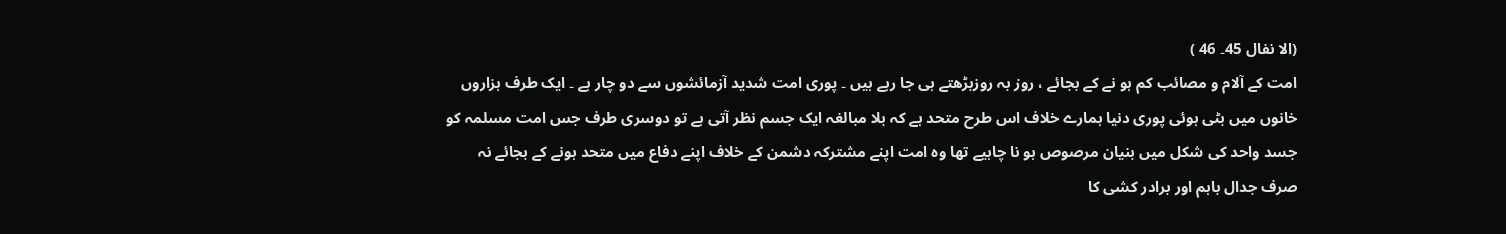(الا نفال 45۔ 46 )
امت کے آلام و مصائب کم ہو نے کے بجائے ، روز بہ روزبڑھتے ہی جا رہے ہیں ۔ پوری امت شدید آزمائشوں سے دو چار ہے ۔ ایک طرف ہزاروں خانوں میں بٹی ہوئی پوری دنیا ہمارے خلاف اس طرح متحد ہے کہ بلا مبالغہ ایک جسم نظر آتی ہے تو دوسری طرف جس امت مسلمہ کو جسد واحد کی شکل میں بنیان مرصوص ہو نا چاہیے تھا وہ امت اپنے مشترکہ دشمن کے خلاف اپنے دفاع میں متحد ہونے کے بجائے نہ صرف جدال باہم اور برادر کشی کا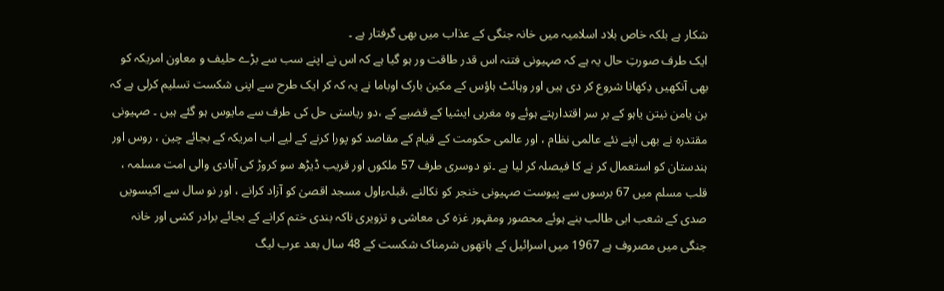شکار ہے بلکہ خاص بلاد اسلامیہ میں خانہ جنگی کے عذاب میں بھی گرفتار ہے ۔
ایک طرف صورتِ حال یہ ہے کہ صہیونی فتنہ اس قدر طاقت ور ہو گیا ہے کہ اس نے اپنے سب سے بڑے حلیف و معاون امریکہ کو بھی آنکھیں دِکھانا شروع کر دی ہیں اور وہائٹ ہاؤس کے مکین بارک اوباما نے یہ کہ کر ایک طرح سے اپنی شکست تسلیم کرلی ہے کہ بن یامن نیتن یاہو کے بر سر اقتدارہتے ہوئے وہ مغربی ایشیا کے قضیے کے ،دو ریاستی حل کی طرف سے مایوس ہو گئے ہیں ۔ صہیونی مقتدرہ نے بھی اپنے نئے عالمی نظام ، اور عالمی حکومت کے قیام کے مقاصد کو پورا کرنے کے لیے اب امریکہ کے بجائے چین ، روس اور ہندستان کو استعمال کر نے کا فیصلہ کر لیا ہے ۔تو دوسری طرف 57 ملکوں اور قریب ڈیڑھ سو کروڑ کی آبادی والی امت مسلمہ ، قلب مسلم میں 67 برسوں سے پیوست صہیونی خنجر کو نکالنے ،قبلہءاول مسجد اقصیٰ کو آزاد کرانے ، اور نو سال سے اکیسویں صدی کے شعب ابی طالب بنے ہوئے محصور ومقہور غزہ کی معاشی و تزویری ناکہ بندی ختم کرانے کے بجائے برادر کشی اور خانہ جنگی میں مصروف ہے 1967 میں اسرائیل کے ہاتھوں شرمناک شکست کے 48 سال بعد عرب لیگ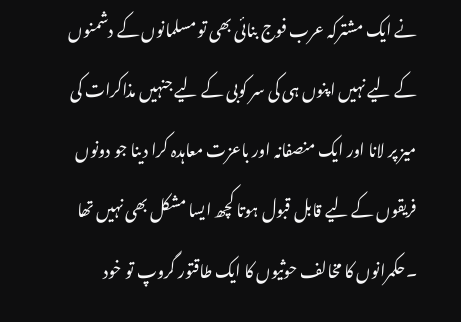نے ایک مشترکہ عرب فوج بنائی بھی تو مسلمانوں کے دشمنوں کے لیے نہیں اپنوں ہی کی سر کوبی کے لیے جنہیں مذاکرات کی میز پر لانا اور ایک منصفانہ اور باعزت معاہدہ کرا دینا جو دونوں فریقوں کے لیے قابل قبول ہوتا کچھ ایسا مشکل بھی نہیں تھا ۔حکمرانوں کا مخالف حوثیوں کا ایک طاقتور گروپ تو خود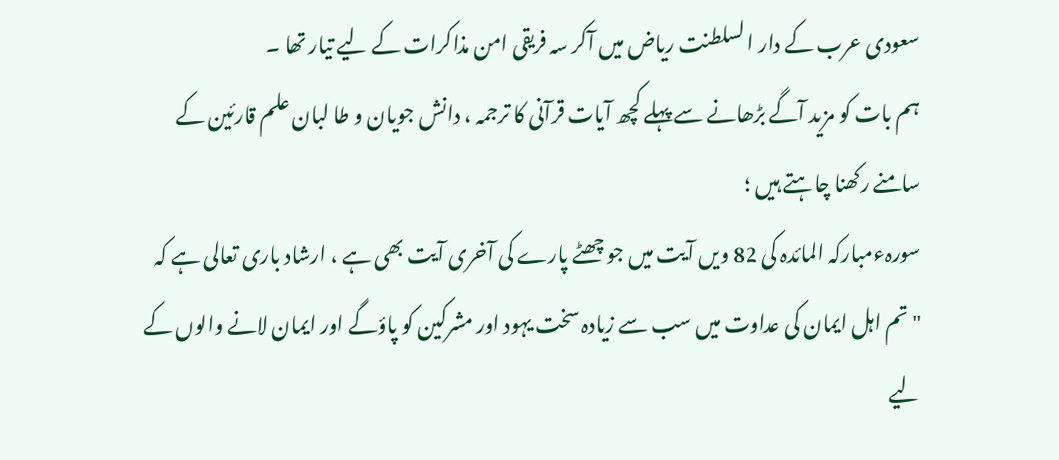سعودی عرب کے دار ا لسلطنت ریاض میں آکر سہ فریقی امن مذاکرات کے لیے تیار تھا ۔
ہم بات کو مزید آگے بڑھانے سے پہلے کچھ آیات قرآنی کا ترجمہ ، دانش جویان و طا لبان علم قارئین کے سامنے رکھنا چاہتے ہیں ؛
سورہءمبارکہ المائدہ کی 82 ویں آیت میں جو چھٹے پارے کی آخری آیت بھی ہے ، ارشاد باری تعالی ہے کہ
" تم اہل ایمان کی عداوت میں سب سے زیادہ سخت یہود اور مشرکین کو پاؤگے اور ایمان لانے والوں کے لیے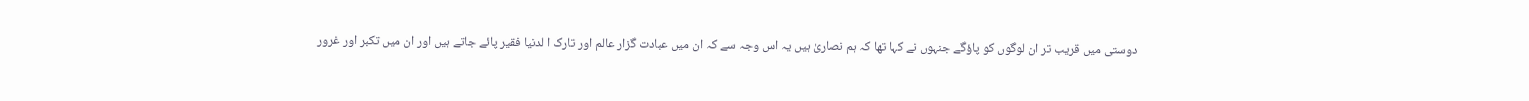دوستی میں قریب تر ان لوگوں کو پاؤگے جنہوں نے کہا تھا کہ ہم نصاریٰ ہیں یہ اس وجہ سے کہ ان میں عبادت گزار عالم اور تارک ا لدنیا فقیر پائے جاتے ہیں اور ان میں تکبر اور غرور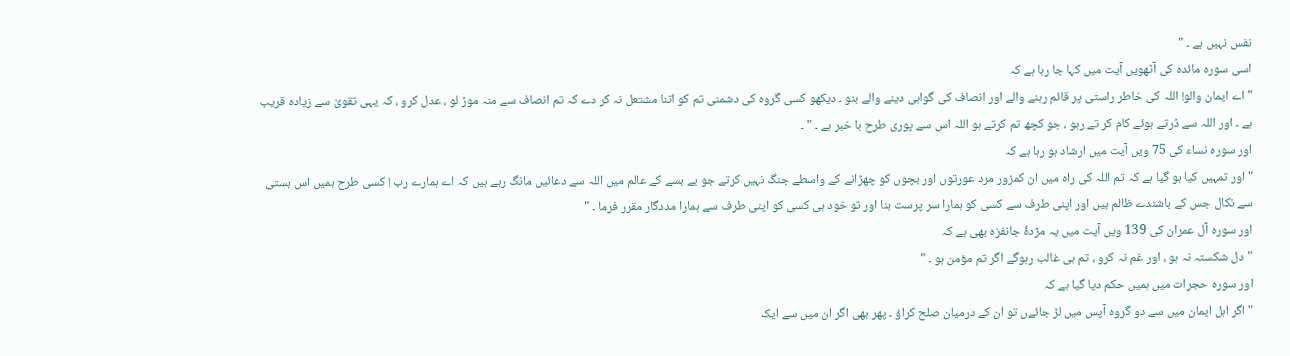نفس نہیں ہے ۔ "
اسی سورہ مائدہ کی آٹھویں آیت میں کہا جا رہا ہے کہ
" اے ایمان والو! اللہ کی خاطر راستی پر قائم رہنے والے اور انصاف کی گواہی دینے والے بنو ۔ دیکھو کسی گروہ کی دشمنی تم کو اتنا مشتعل نہ کر دے کہ تم انصاف سے منہ موڑ لو ، عدل کرو ، کہ یہی تقویٰ سے زیادہ قریب ہے ۔ اور اللہ سے ڈرتے ہوئے کام کر تے رہو ، جو کچھ تم کرتے ہو اللہ اس سے پوری طرح با خبر ہے ۔ " ۔
اور سورہ نساء کی 75 ویں آیت میں ارشاد ہو رہا ہے کہ
" اور تمہیں کیا ہو گیا ہے کہ تم اللہ کی راہ میں ان کمزور مرد عورتوں اور بچوں کو چھڑانے کے واسطے جنگ نہیں کرتے جو بے بسے کے عالم میں اللہ سے دعائیں مانگ رہے ہیں کہ اے ہمارے رب ! کسی طرح ہمیں اس بستی سے نکال جس کے باشندے ظالم ہیں اور اپنی طرف سے کسی کو ہمارا سر پرست بنا اور تو خود ہی کسی کو اپنی طرف سے ہمارا مددگار مقرر فرما ۔ "
اور سورہ آل عمران کی 139 ویں آیت میں یہ مژدۂ جانفزہ بھی ہے کہ
"دل شکستہ نہ ہو ، اور غم نہ کرو ، تم ہی غالب رہوگے اگر تم مؤمن ہو ۔ "
اور سورہ حجرات میں ہمیں حکم دیا گیا ہے کہ
" اگر اہل ایمان میں سے دو گروہ آپس میں لڑ جائےں تو ان کے درمیان صلح کراؤ ۔ پھر بھی اگر ان میں سے ایک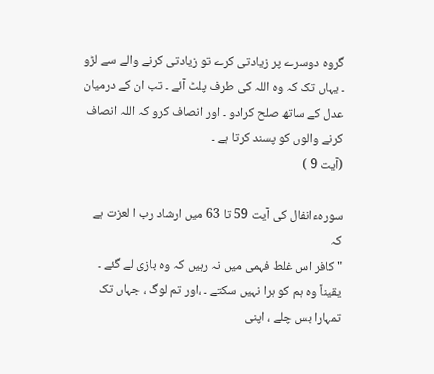گروہ دوسرے پر زیادتی کرے تو زیادتی کرنے والے سے لڑو ۔ یہاں تک کہ وہ اللہ کی طرف پلٹ آئے ۔ تب ان کے درمیان عدل کے ساتھ صلح کرادو ۔ اور انصاف کرو کہ اللہ انصاف کرنے والوں کو پسند کرتا ہے ۔
(آیت 9 )

سورہءانفال کی آیت 59 تا 63 میں ارشاد رب ا لعزت ہے کہ
" کافر اس غلط فہمی میں نہ رہیں کہ وہ بازی لے گئے ۔ یقیناً وہ ہم کو ہرا نہیں سکتے ۔ ،اور تم لوگ ، جہاں تک تمہارا بس چلے ، اپنی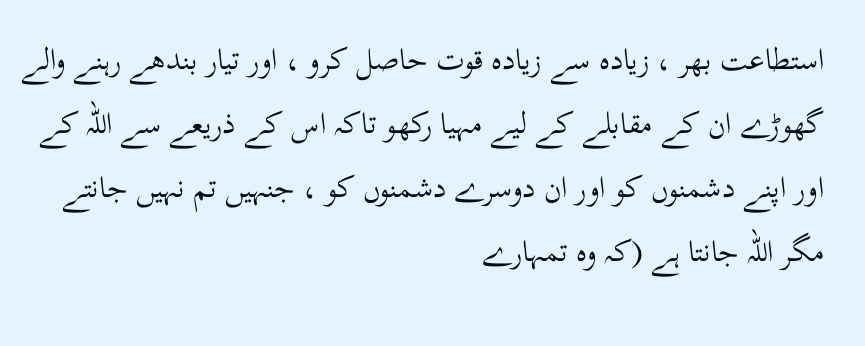استطاعت بھر ، زیادہ سے زیادہ قوت حاصل کرو ، اور تیار بندھے رہنے والے گھوڑے ان کے مقابلے کے لیے مہیا رکھو تاکہ اس کے ذریعے سے اللہ کے اور اپنے دشمنوں کو اور ان دوسرے دشمنوں کو ، جنہیں تم نہیں جانتے مگر اللہ جانتا ہے (کہ وہ تمہارے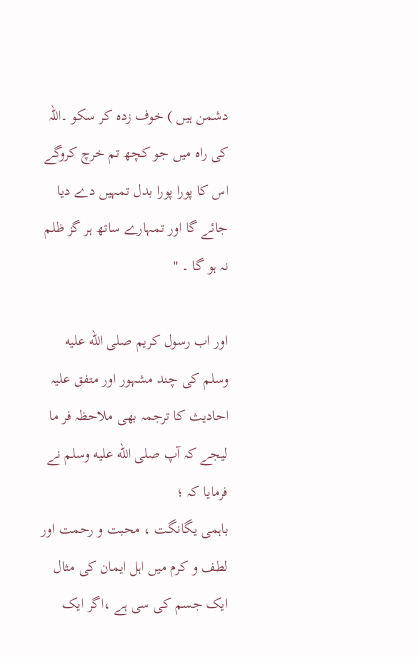دشمن ہیں ) خوف زدہ کر سکو ۔اللہ کی راہ میں جو کچھ تم خرچ کروگے اس کا پورا پورا بدل تمہیں دے دیا جائے گا اور تمہارے ساتھ ہر گز ظلم نہ ہو گا ۔ "

اور اب رسول کریم صلى الله عليه وسلم کی چند مشہور اور متفق علیہ احادیث کا ترجمہ بھی ملاحظہ فر ما لیجے کہ آپ صلى الله عليه وسلم نے فرمایا کہ ؛
باہمی یگانگت ، محبت و رحمت اور لطف و کرم میں اہل ایمان کی مثال ایک جسم کی سی ہے ،اگر ایک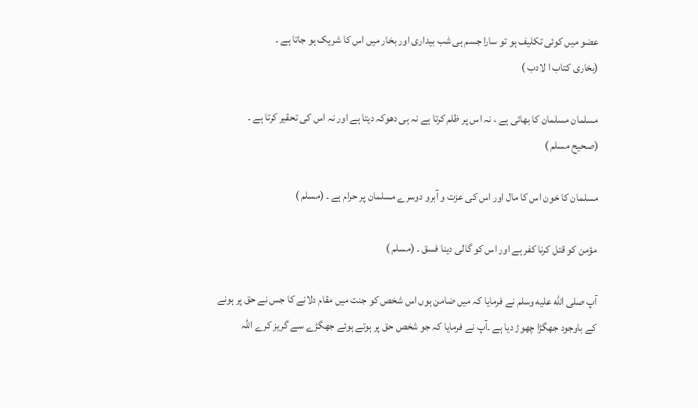عضو میں کوئی تکلیف ہو تو سارا جسم ہی شب بیداری اور بخار میں اس کا شریک ہو جاتا ہے ۔
(بخاری کتاب ا لادب )

مسلمان مسلمان کا بھائی ہے ، نہ اس پر ظلم کرتا ہے نہ ہی دھوکہ دیتا ہے اور نہ اس کی تحقیر کرتا ہے ۔
(صحیح مسلم )

مسلمان کا خون اس کا مال اور اس کی عزت و آبرو دوسرے مسلمان پر حرام ہے ۔ (مسلم )

مؤمن کو قتل کرنا کفر ہے اور اس کو گالی دینا فسق ۔ (مسلم )

آپ صلى الله عليه وسلم نے فرمایا کہ میں ضامن ہوں اس شخص کو جنت میں مقام دلانے کا جس نے حق پر ہونے کے باوجود جھگڑا چھوڑ دیا ہے ۔آپ نے فرمایا کہ جو شخص حق پر ہوتے ہوئے جھگڑے سے گریز کرے اللہ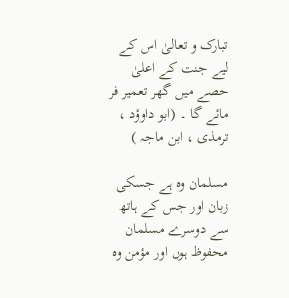تبارک و تعالیٰ اس کے لیے جنت کے اعلیٰ حصے میں گھر تعمیر فر مائے گا ۔ (ابو داوؤد ، ترمذی ، ابن ماجہ )

مسلمان وہ ہے جسکی زبان اور جس کے ہاتھ سے دوسرے مسلمان محفوظ ہوں اور مؤمن وہ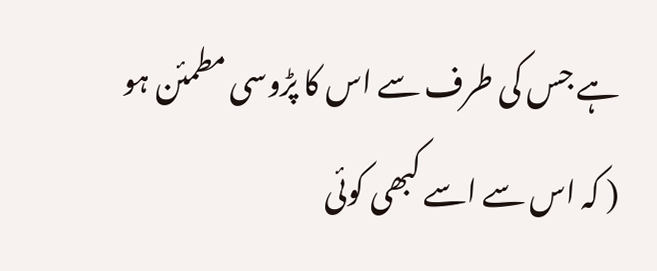ہے جس کی طرف سے اس کا پڑوسی مطمئن ہو ( کہ اس سے اسے کبھی کوئی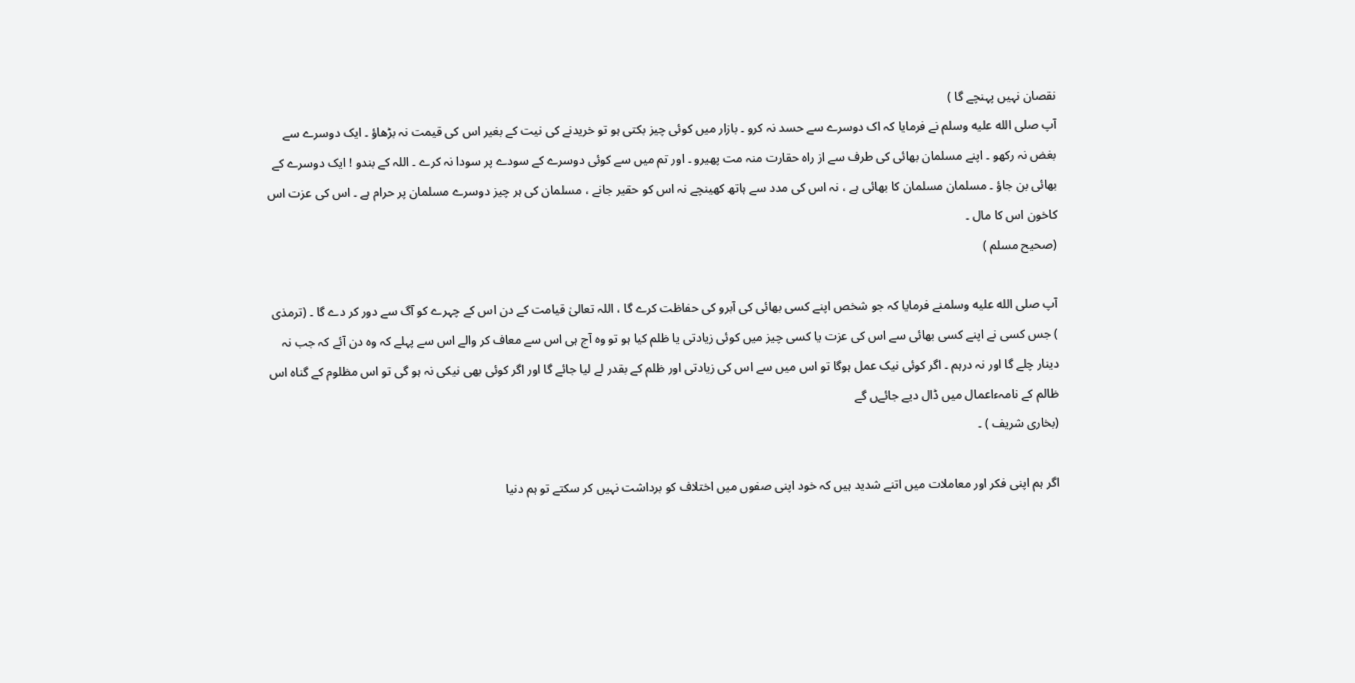نقصان نہیں پہنچے گا )
آپ صلى الله عليه وسلم نے فرمایا کہ اک دوسرے سے حسد نہ کرو ۔ بازار میں کوئی چیز بکتی ہو تو خریدنے کی نیت کے بغیر اس کی قیمت نہ بڑھاؤ ۔ ایک دوسرے سے بغض نہ رکھو ۔ اپنے مسلمان بھائی کی طرف سے از راہ حقارت منہ مت پھیرو ۔ اور تم میں سے کوئی دوسرے کے سودے پر سودا نہ کرے ۔ اللہ کے بندو ! ایک دوسرے کے بھائی بن جاؤ ۔ مسلمان مسلمان کا بھائی ہے ، نہ اس کی مدد سے ہاتھ کھینچے نہ اس کو حقیر جانے ، مسلمان کی ہر چیز دوسرے مسلمان پر حرام ہے ۔ اس کی عزت اس کاخون اس کا مال ۔
(صحیح مسلم )

آپ صلى الله عليه وسلمنے فرمایا کہ جو شخص اپنے کسی بھائی کی آبرو کی حفاظت کرے گا ، اللہ تعالیٰ قیامت کے دن اس کے چہرے کو آگ سے دور کر دے گا ۔ (ترمذی ) جس کسی نے اپنے کسی بھائی سے اس کی عزت یا کسی چیز میں کوئی زیادتی یا ظلم کیا ہو تو وہ آج ہی اس سے معاف کر والے اس سے پہلے کہ وہ دن آئے کہ جب نہ دینار چلے گا اور نہ درہم ۔ اگر کوئی نیک عمل ہوگا تو اس میں سے اس کی زیادتی اور ظلم کے بقدر لے لیا جائے گا اور اگر کوئی بھی نیکی نہ ہو گی تو اس مظلوم کے گناہ اس ظالم کے نامہءاعمال میں ڈال دیے جائےں گے
(بخاری شریف ) ۔

اگر ہم اپنی فکر اور معاملات میں اتنے شدید ہیں کہ خود اپنی صفوں میں اختلاف کو برداشت نہیں کر سکتے تو ہم دنیا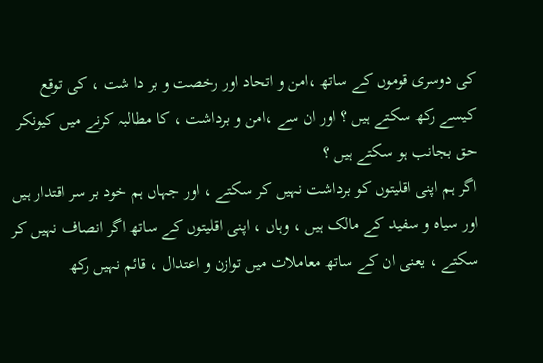کی دوسری قوموں کے ساتھ ،امن و اتحاد اور رخصت و بر دا شت ، کی توقع کیسے رکھ سکتے ہیں ؟ اور ان سے ،امن و برداشت ، کا مطالبہ کرنے میں کیونکر حق بجانب ہو سکتے ہیں ؟
اگر ہم اپنی اقلیتوں کو برداشت نہیں کر سکتے ، اور جہاں ہم خود بر سر اقتدار ہیں اور سیاہ و سفید کے مالک ہیں ، وہاں ، اپنی اقلیتوں کے ساتھ اگر انصاف نہیں کر سکتے ، یعنی ان کے ساتھ معاملات میں توازن و اعتدال ، قائم نہیں رکھ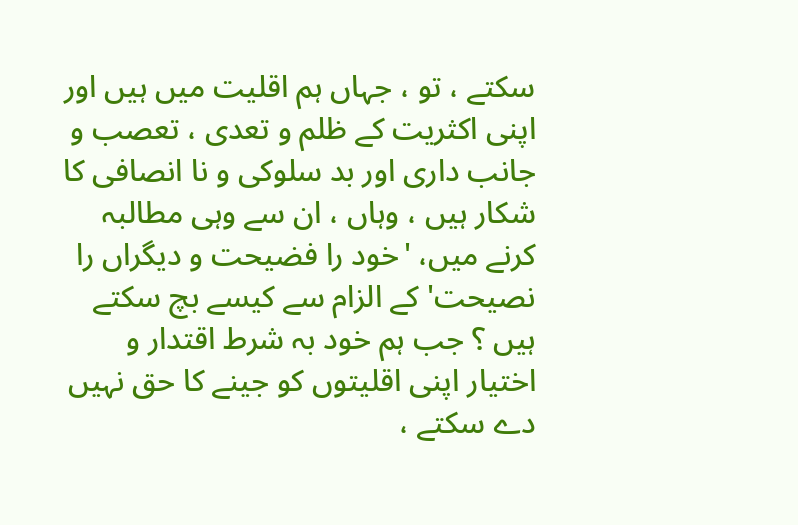سکتے ، تو ، جہاں ہم اقلیت میں ہیں اور اپنی اکثریت کے ظلم و تعدی ، تعصب و جانب داری اور بد سلوکی و نا انصافی کا شکار ہیں ، وہاں ، ان سے وہی مطالبہ کرنے میں، 'خود را فضیحت و دیگراں را نصیحت' کے الزام سے کیسے بچ سکتے ہیں ؟ جب ہم خود بہ شرط اقتدار و اختیار اپنی اقلیتوں کو جینے کا حق نہیں دے سکتے ،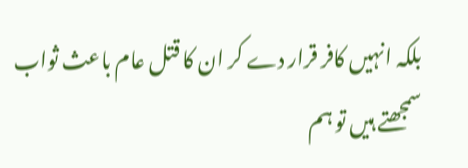بلکہ انہیں کافر قرار دے کر ان کا قتل عام باعث ثواب سمجھتے ہیں تو ہم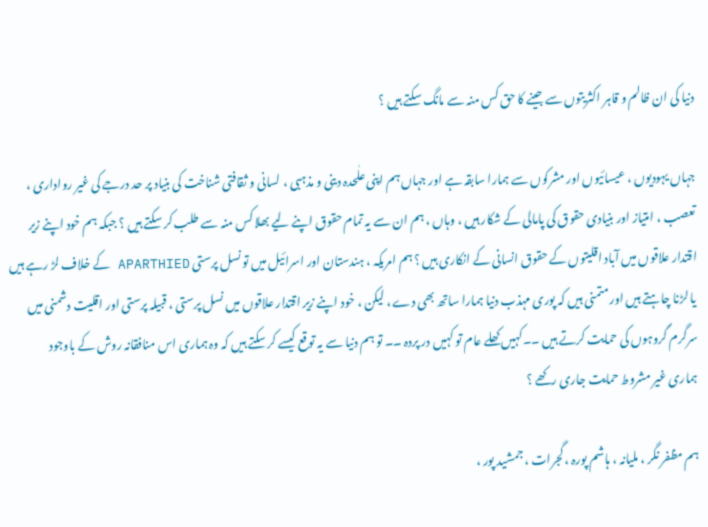دنیا کی ان ظالم و قاہر اکثریتوں سے جینے کا حق کس منہ سے مانگ سکتے ہیں ؟

جہاں یہودیوں ، عیسائیوں اور مشرکوں سے ہمارا سابقہ ہے اور جہاں ہم اپنی علٰحدہ دینی و مذہبی ، لسانی و ثقافتی شناخت کی بنیاد پر حد درجے کی غیر رواداری ، تعصب ، امتیاز اور بنیادی حقوق کی پامالی کے شکار ہیں ، وہاں ، ہم ان سے یہ تمام حقوق اپنے لیے بھلا کس منہ سے طلب کر سکتے ہیں ؟ جبکہ ہم خود اپنے زیر اقتدار علاقوں میں آباد اقلیتوں کے حقوق انسانی کے انکاری ہیں ؟ ہم امریکہ ، ہندستان اور اسرائیل میں تو نسل پرستی APARTHIED کے خلاف لڑ رہے ہیں یا لڑنا چاہتے ہیں اور متمنی ہیں کہ پوری مہذب دنیا ہمارا ساتھ بھی دے ، لیکن ، خود اپنے زیر اقتدار علاقوں میں نسل پرستی ، قبیلہ پرستی اور اقلیت دشمنی میں سرگرم گروہوں کی حمایت کرتے ہیں ۔۔کہیں کھلے عام تو کہیں در پردہ ۔۔ تو ہم دنیا سے یہ توقع کیسے کر سکتے ہیں کہ وہ ہماری اس منافقانہ روش کے باوجود ہماری غیر مشروط حمایت جاری رکھے ؟

ہم مظفر نگر ، ملیانہ ، ہاشم پورہ ، گجرات ، جمشید پور ،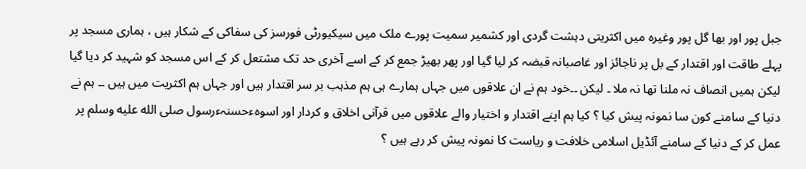جبل پور اور بھا گل پور وغیرہ میں اکثریتی دہشت گردی اور کشمیر سمیت پورے ملک میں سیکیورٹی فورسز کی سفاکی کے شکار ہیں ، ہماری مسجد پر پہلے طاقت اور اقتدار کے بل پر ناجائز اور غاصبانہ قبضہ کر لیا گیا اور پھر بھیڑ جمع کر کے اسے آخری حد تک مشتعل کر کے اس مسجد کو شہید کر دیا گیا لیکن ہمیں انصاف نہ ملنا تھا نہ ملا ۔ لیکن ۔۔خود ہم نے ان علاقوں میں جہاں ہمارے ہی ہم مذہب بر سر اقتدار ہیں اور جہاں ہم اکثریت میں ہیں ۔۔ ہم نے دنیا کے سامنے کون سا نمونہ پیش کیا ؟ کیا ہم اپنے اقتدار و اختیار والے علاقوں میں قرآنی اخلاق و کردار اور اسوہءحسنہءرسول صلى الله عليه وسلم پر عمل کر کے دنیا کے سامنے آئڈیل اسلامی خلافت و ریاست کا نمونہ پیش کر رہے ہیں ؟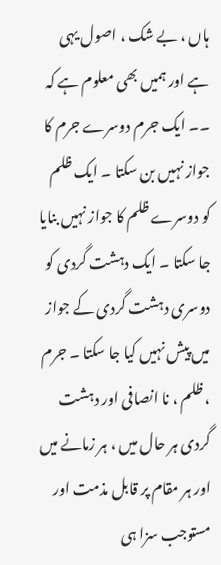ہاں ، بے شک ، اصول یہی ہے اور ہمیں بھی معلوم ہے کہ ۔۔ ایک جرم دوسرے جرم کا جواز نہیں بن سکتا ۔ ایک ظلم کو دوسرے ظلم کا جواز نہیں بنایا جا سکتا ۔ ایک دہشت گردی کو دوسری دہشت گردی کے جواز میں پیش نہیں کیا جا سکتا ۔ جرم ، ظلم ، نا انصافی اور دہشت گردی ہر حال میں ، ہر زمانے میں اور ہر مقام پر قابل مذمت اور مستوجب سزا ہی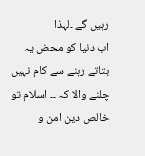رہیں گے ۔لہذا
اب دنیا کو محض یہ بتاتے رہنے سے کام نہیں چلنے والا کہ ۔۔ اسلام تو خالص دین امن و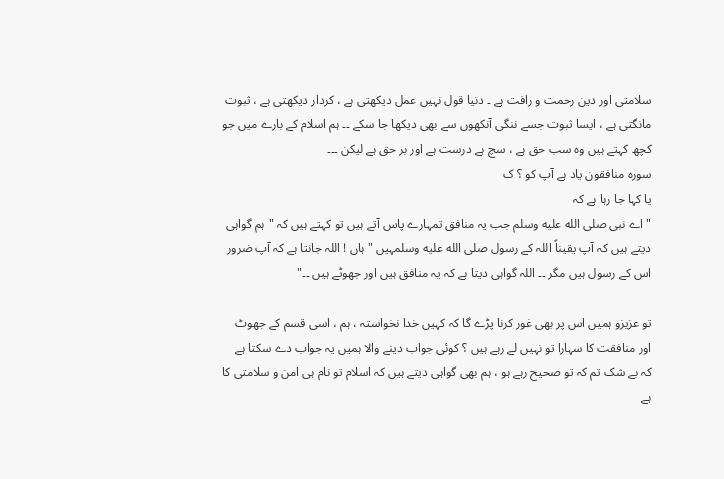سلامتی اور دین رحمت و رافت ہے ۔ دنیا قول نہیں عمل دیکھتی ہے ، کردار دیکھتی ہے ، ثبوت مانگتی ہے ، ایسا ثبوت جسے ننگی آنکھوں سے بھی دیکھا جا سکے ۔۔ ہم اسلام کے بارے میں جو کچھ کہتے ہیں وہ سب حق ہے ، سچ ہے درست ہے اور بر حق ہے لیکن ۔۔۔
سورہ منافقون یاد ہے آپ کو ؟ ک
یا کہا جا رہا ہے کہ
" اے نبی صلى الله عليه وسلم جب یہ منافق تمہارے پاس آتے ہیں تو کہتے ہیں کہ "ہم گواہی دیتے ہیں کہ آپ یقیناً اللہ کے رسول صلى الله عليه وسلمہیں " ہاں ! اللہ جانتا ہے کہ آپ ضرور اس کے رسول ہیں مگر ۔۔ اللہ گواہی دیتا ہے کہ یہ منافق ہیں اور جھوٹے ہیں ۔۔"

تو عزیزو ہمیں اس پر بھی غور کرنا پڑے گا کہ کہیں خدا نخواستہ ، ہم ، اسی قسم کے جھوٹ اور منافقت کا سہارا تو نہیں لے رہے ہیں ؟ کوئی جواب دینے والا ہمیں یہ جواب دے سکتا ہے کہ بے شک تم کہ تو صحیح رہے ہو ، ہم بھی گواہی دیتے ہیں کہ اسلام تو نام ہی امن و سلامتی کا ہے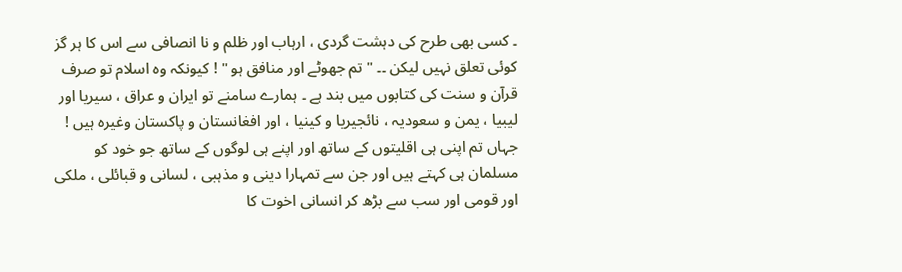۔ کسی بھی طرح کی دہشت گردی ، ارہاب اور ظلم و نا انصافی سے اس کا ہر گز کوئی تعلق نہیں لیکن ۔۔ "تم جھوٹے اور منافق ہو " ! کیونکہ وہ اسلام تو صرف قرآن و سنت کی کتابوں میں بند ہے ۔ ہمارے سامنے تو ایران و عراق ، سیریا اور لیبیا ، یمن و سعودیہ ، نائجیریا و کینیا ، اور افغانستان و پاکستان وغیرہ ہیں ! جہاں تم اپنی ہی اقلیتوں کے ساتھ اور اپنے ہی لوگوں کے ساتھ جو خود کو مسلمان ہی کہتے ہیں اور جن سے تمہارا دینی و مذہبی ، لسانی و قبائلی ، ملکی اور قومی اور سب سے بڑھ کر انسانی اخوت کا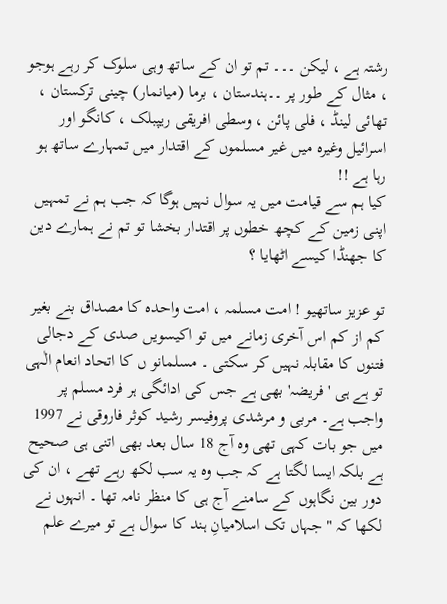رشتہ ہے ، لیکن ۔۔۔ تم تو ان کے ساتھ وہی سلوک کر رہے ہوجو ، مثال کے طور پر ۔۔ہندستان ، برما (میانمار) چینی ترکستان ، تھائی لینڈ ، فلی پائن ، وسطی افریقی ریپبلک ، کانگو اور اسرائیل وغیرہ میں غیر مسلموں کے اقتدار میں تمہارے ساتھ ہو رہا ہے !!
کیا ہم سے قیامت میں یہ سوال نہیں ہوگا کہ جب ہم نے تمہیں اپنی زمین کے کچھ خطوں پر اقتدار بخشا تو تم نے ہمارے دین کا جھنڈا کیسے اٹھایا ؟

تو عزیز ساتھیو ! امت مسلمہ ، امت واحدہ کا مصداق بنے بغیر کم از کم اس آخری زمانے میں تو اکیسویں صدی کے دجالی فتنوں کا مقابلہ نہیں کر سکتی ۔ مسلمانو ں کا اتحاد انعام الٰہی تو ہے ہی 'فریضہ' بھی ہے جس کی ادائگی ہر فرد مسلم پر واجب ہے۔ مربی و مرشدی پروفیسر رشید کوثر فاروقی نے 1997 میں جو بات کہی تھی وہ آج 18 سال بعد بھی اتنی ہی صحیح ہے بلکہ ایسا لگتا ہے کہ جب وہ یہ سب لکھ رہے تھے ، ان کی دور بین نگاہوں کے سامنے آج ہی کا منظر نامہ تھا ۔ انہوں نے لکھا کہ " جہاں تک اسلامیانِ ہند کا سوال ہے تو میرے علم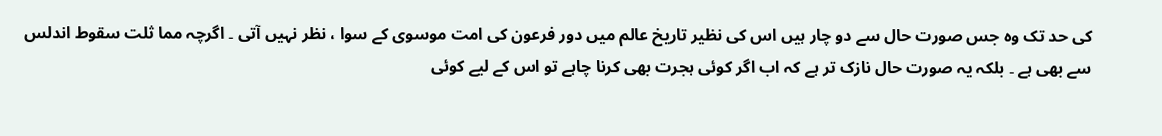کی حد تک وہ جس صورت حال سے دو چار ہیں اس کی نظیر تاریخ عالم میں دور فرعون کی امت موسوی کے سوا ، نظر نہیں آتی ۔ اگرچہ مما ثلت سقوط اندلس سے بھی ہے ۔ بلکہ یہ صورت حال نازک تر ہے کہ اب اگر کوئی ہجرت بھی کرنا چاہے تو اس کے لیے کوئی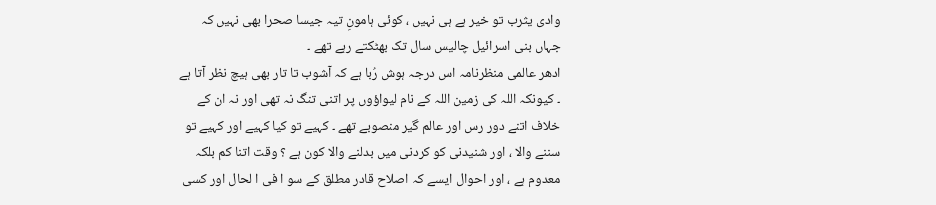وادی یثرب تو خیر ہے ہی نہیں ، کوئی ہامونِ تیہ جیسا صحرا بھی نہیں کہ جہاں بنی اسرائیل چالیس سال تک بھٹکتے رہے تھے ۔
ادھر عالمی منظرنامہ اس درجہ ہوش رُبا ہے کہ آشوب تا تار بھی ہیچ نظر آتا ہے ۔ کیونکہ اللہ کی زمین اللہ کے نام لیواؤوں پر اتنی تنگ نہ تھی اور نہ ان کے خلاف اتنے دور رس اور عالم گیر منصوبے تھے ۔ کہیے تو کیا کہیے اور کہیے تو سننے والا ، اور شنیدنی کو کردنی میں بدلنے والا کون ہے ؟ وقت اتنا کم بلکہ معدوم ہے ، اور احوال ایسے کہ اصلاح قادر مطلق کے سو ا فی ا لحال اور کسی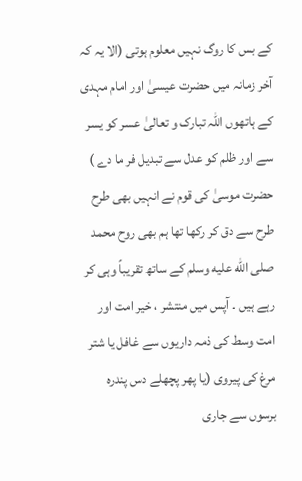کے بس کا روگ نہیں معلوم ہوتی (الا یہ کہ آخر زمانہ میں حضرت عیسیٰ اور امام مہدی کے ہاتھوں اللہ تبارک و تعالیٰ عسر کو یسر سے اور ظلم کو عدل سے تبدیل فر ما دے ) حضرت موسیٰ کی قوم نے انہیں بھی طرح طرح سے دق کر رکھا تھا ہم بھی روح محمد صلى الله عليه وسلم کے ساتھ تقریباً وہی کر رہے ہیں ۔ آپس میں منتشر ، خیر امت اور امت وسط کی ذمہ داریوں سے غافل یا شتر مرغ کی پیروی (یا پھر پچھلے دس پندرہ برسوں سے جاری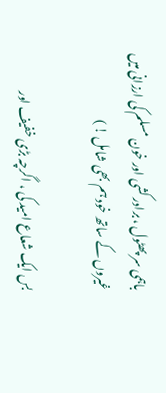باہمی سر پھٹول ، برادر کشی اور خون مسلم کی ارزانی میں غیروں کے ساتھ خود ہم بھی شامل ! )

بس ایک شعاع امید کی ، اگرچہ بڑی خفیف اور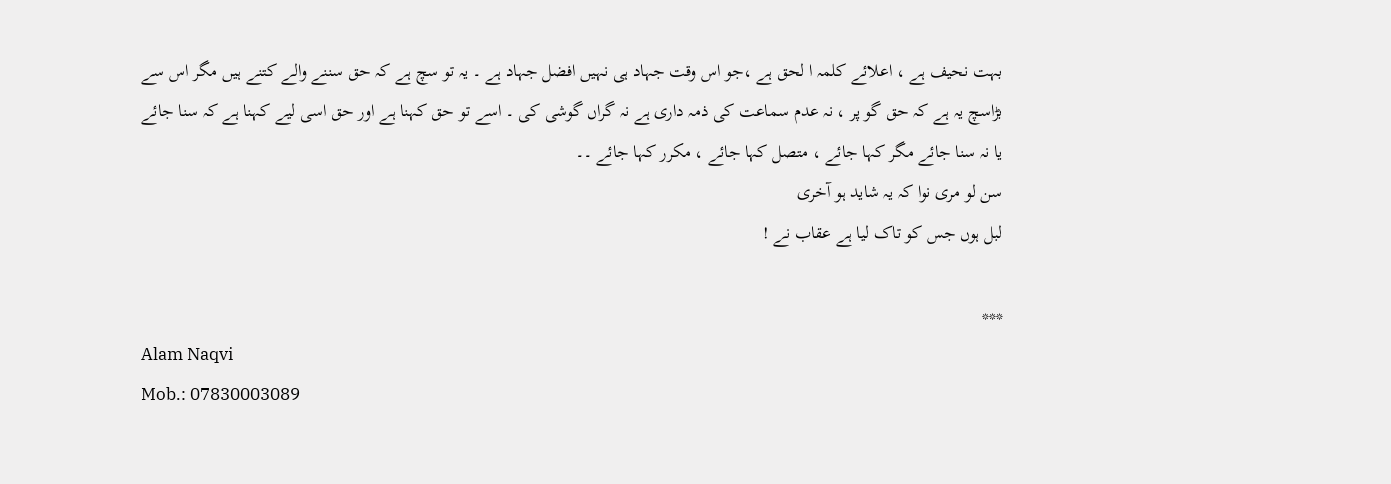بہت نحیف ہے ، اعلائے کلمہ ا لحق ہے ،جو اس وقت جہاد ہی نہیں افضل جہاد ہے ۔ یہ تو سچ ہے کہ حق سننے والے کتنے ہیں مگر اس سے بڑاسچ یہ ہے کہ حق گو پر ، نہ عدم سماعت کی ذمہ داری ہے نہ گراں گوشی کی ۔ اسے تو حق کہنا ہے اور حق اسی لیے کہنا ہے کہ سنا جائے یا نہ سنا جائے مگر کہا جائے ، متصل کہا جائے ، مکرر کہا جائے ۔۔
سن لو مری نوا کہ یہ شاید ہو آخری
لبل ہوں جس کو تاک لیا ہے عقاب نے !

***
Alam Naqvi
Mob.: 07830003089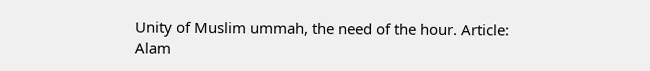Unity of Muslim ummah, the need of the hour. Article: Alam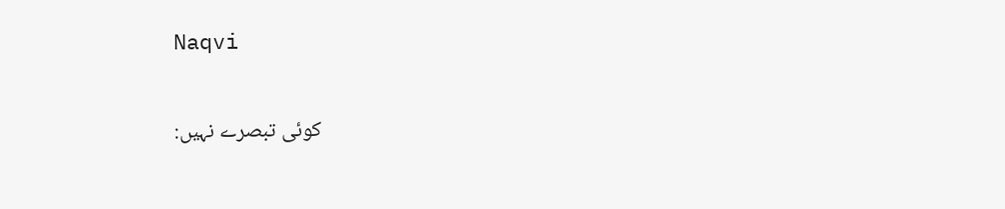Naqvi

کوئی تبصرے نہیں: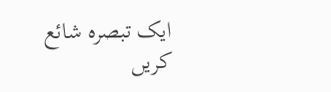ایک تبصرہ شائع کریں